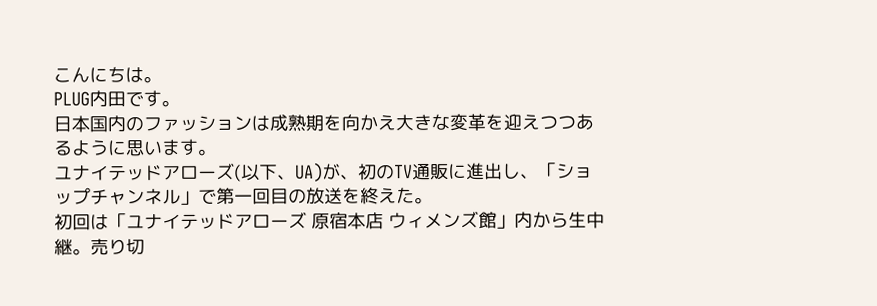こんにちは。
PLUG内田です。
日本国内のファッションは成熟期を向かえ大きな変革を迎えつつあるように思います。
ユナイテッドアローズ(以下、UA)が、初のTV通販に進出し、「ショップチャンネル」で第一回目の放送を終えた。
初回は「ユナイテッドアローズ 原宿本店 ウィメンズ館」内から生中継。売り切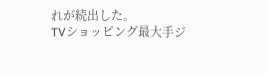れが続出した。
TVショッピング最大手ジ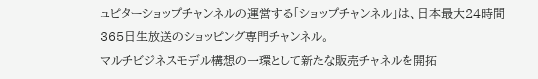ュピターショップチャンネルの運営する「ショップチャンネル」は、日本最大24時間365日生放送のショッピング専門チャンネル。
マルチビジネスモデル構想の一環として新たな販売チャネルを開拓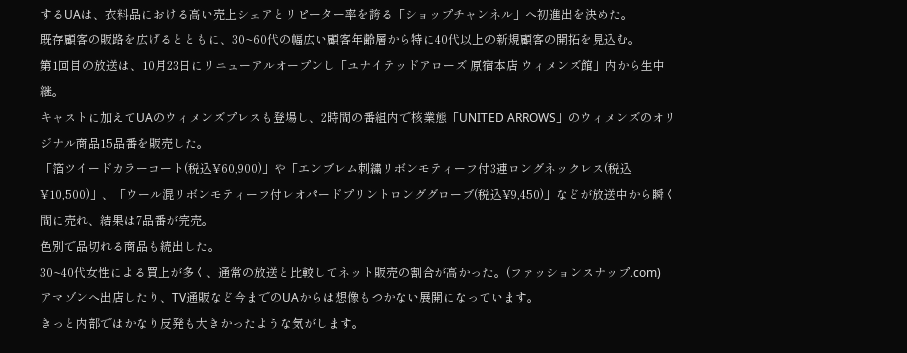するUAは、衣料品における高い売上シェアとリピーター率を誇る「ショップチャンネル」へ初進出を決めた。
既存顧客の販路を広げるとともに、30~60代の幅広い顧客年齢層から特に40代以上の新規顧客の開拓を見込む。
第1回目の放送は、10月23日にリニューアルオープンし「ユナイテッドアローズ 原宿本店 ウィメンズ館」内から生中継。
キャストに加えてUAのウィメンズプレスも登場し、2時間の番組内で核業態「UNITED ARROWS」のウィメンズのオリジナル商品15品番を販売した。
「箔ツイードカラーコート(税込¥60,900)」や「エンブレム刺繍リボンモティーフ付3連ロングネックレス(税込¥10,500)」、「ウール混リボンモティーフ付レオパードプリントロンググローブ(税込¥9,450)」などが放送中から瞬く間に売れ、結果は7品番が完売。
色別で品切れる商品も続出した。
30~40代女性による買上が多く、通常の放送と比較してネット販売の割合が高かった。(ファッションスナップ.com)
アマゾンへ出店したり、TV通販など今までのUAからは想像もつかない展開になっています。
きっと内部ではかなり反発も大きかったような気がします。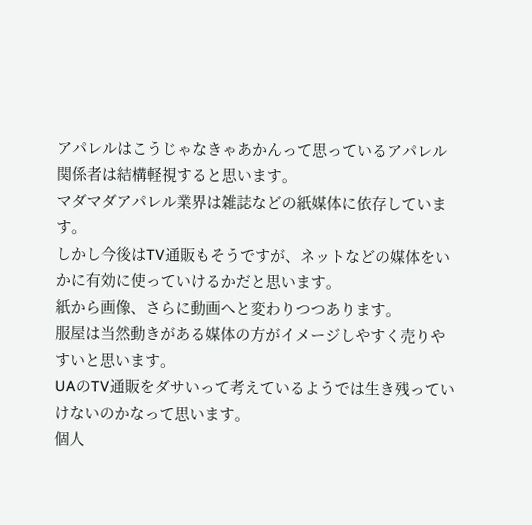アパレルはこうじゃなきゃあかんって思っているアパレル関係者は結構軽視すると思います。
マダマダアパレル業界は雑誌などの紙媒体に依存しています。
しかし今後はTV通販もそうですが、ネットなどの媒体をいかに有効に使っていけるかだと思います。
紙から画像、さらに動画へと変わりつつあります。
服屋は当然動きがある媒体の方がイメージしやすく売りやすいと思います。
UAのTV通販をダサいって考えているようでは生き残っていけないのかなって思います。
個人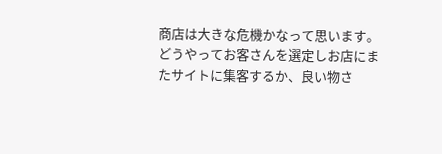商店は大きな危機かなって思います。
どうやってお客さんを選定しお店にまたサイトに集客するか、良い物さ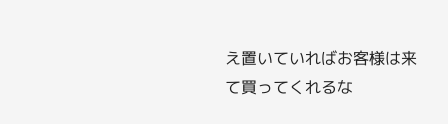え置いていればお客様は来て買ってくれるな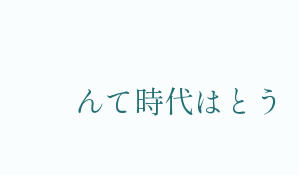んて時代はとう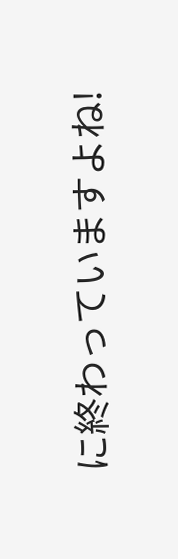に終わっていますよね!